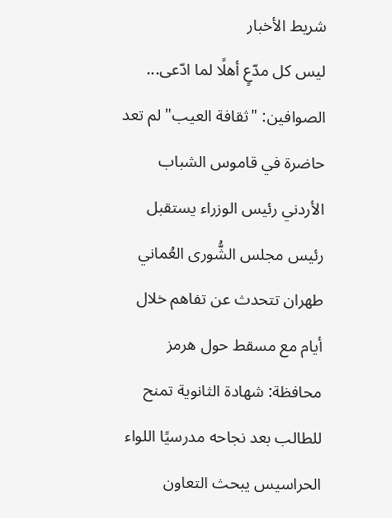شريط الأخبار
ليس كل مدّعٍ أهلًا لما ادّعى... الصوافين: "ثقافة العيب" لم تعد حاضرة في قاموس الشباب الأردني رئيس الوزراء يستقبل رئيس مجلس الشُّورى العُماني طهران تتحدث عن تفاهم خلال أيام مع مسقط حول هرمز محافظة: شهادة الثانوية تمنح للطالب بعد نجاحه مدرسيًا اللواء الحراسيس يبحث التعاون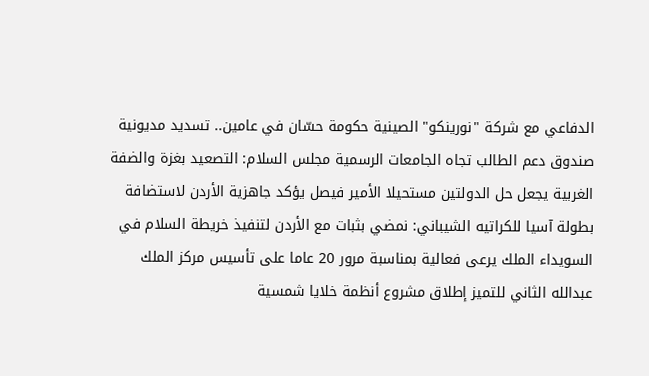الدفاعي مع شركة "نورينكو" الصينية حكومة حسّان في عامين.. تسديد مديونية صندوق دعم الطالب تجاه الجامعات الرسمية مجلس السلام: التصعيد بغزة والضفة الغربية يجعل حل الدولتين مستحيلا الأمير فيصل يؤكد جاهزية الأردن لاستضافة بطولة آسيا للكراتيه الشيباني: نمضي بثبات مع الأردن لتنفيذ خريطة السلام في السويداء الملك يرعى فعالية بمناسبة مرور 20 عاما على تأسيس مركز الملك عبدالله الثاني للتميز إطلاق مشروع أنظمة خلايا شمسية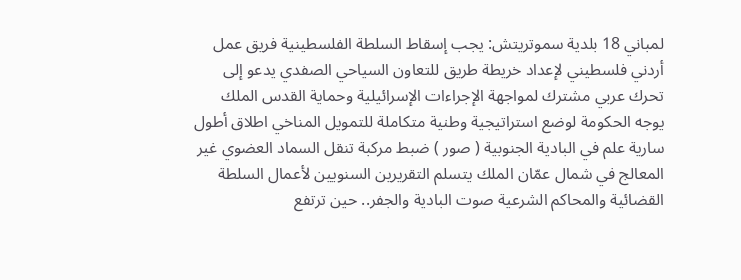لمباني 18 بلدية سموتريتش: يجب إسقاط السلطة الفلسطينية فريق عمل أردني فلسطيني لإعداد خريطة طريق للتعاون السياحي الصفدي يدعو إلى تحرك عربي مشترك لمواجهة الإجراءات الإسرائيلية وحماية القدس الملك يوجه الحكومة لوضع استراتيجية وطنية متكاملة للتمويل المناخي اطلاق أطول سارية علم في البادية الجنوبية ( صور ) ضبط مركبة تنقل السماد العضوي غير المعالج في شمال عمّان الملك يتسلم التقريرين السنويين لأعمال السلطة القضائية والمحاكم الشرعية صوت البادية والجفر.. حين ترتفع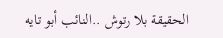الحقيقة بلا رتوش ..النائب أبو تايه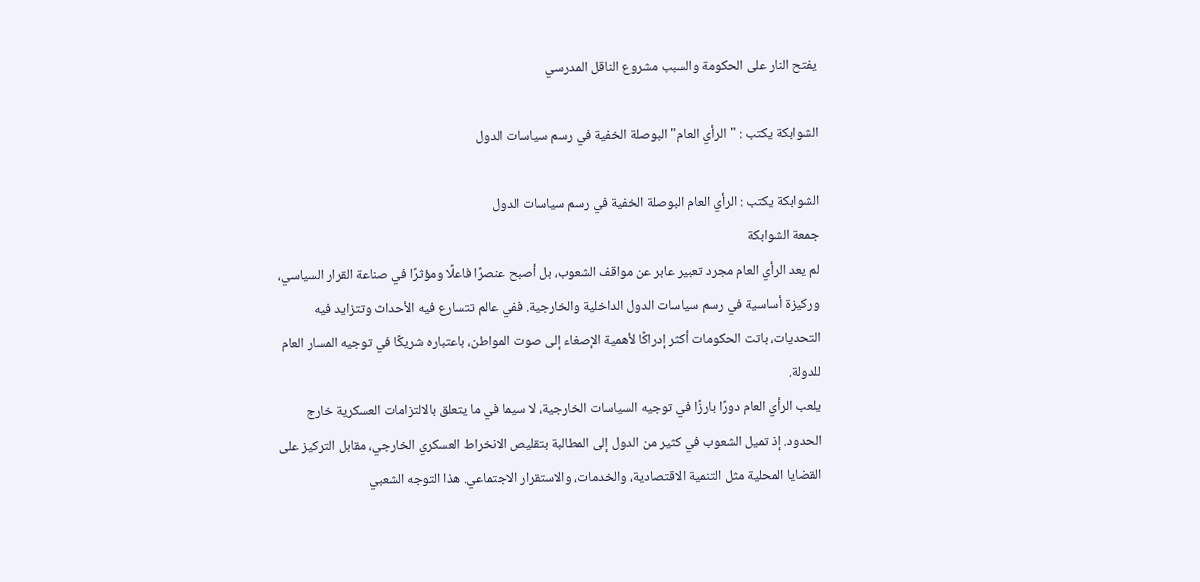يفتح النار على الحكومة والسبب مشروع الناقل المدرسي

الشوابكة يكتب : "الرأي العام" البوصلة الخفية في رسم سياسات الدول

الشوابكة يكتب : الرأي العام البوصلة الخفية في رسم سياسات الدول
جمعة الشوابكة
لم يعد الرأي العام مجرد تعبير عابر عن مواقف الشعوب، بل أصبح عنصرًا فاعلًا ومؤثرًا في صناعة القرار السياسي، وركيزة أساسية في رسم سياسات الدول الداخلية والخارجية. ففي عالم تتسارع فيه الأحداث وتتزايد فيه التحديات، باتت الحكومات أكثر إدراكًا لأهمية الإصغاء إلى صوت المواطن، باعتباره شريكًا في توجيه المسار العام للدولة.
يلعب الرأي العام دورًا بارزًا في توجيه السياسات الخارجية، لا سيما في ما يتعلق بالالتزامات العسكرية خارج الحدود. إذ تميل الشعوب في كثير من الدول إلى المطالبة بتقليص الانخراط العسكري الخارجي، مقابل التركيز على القضايا المحلية مثل التنمية الاقتصادية، والخدمات، والاستقرار الاجتماعي. هذا التوجه الشعبي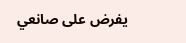يفرض على صانعي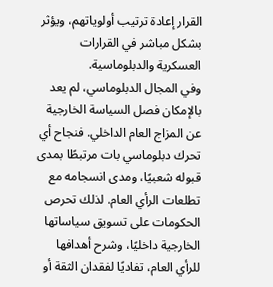القرار إعادة ترتيب أولوياتهم، ويؤثر بشكل مباشر في القرارات العسكرية والدبلوماسية.
وفي المجال الدبلوماسي، لم يعد بالإمكان فصل السياسة الخارجية عن المزاج العام الداخلي. فنجاح أي تحرك دبلوماسي بات مرتبطًا بمدى قبوله شعبيًا، ومدى انسجامه مع تطلعات الرأي العام. لذلك تحرص الحكومات على تسويق سياساتها الخارجية داخليًا، وشرح أهدافها للرأي العام، تفاديًا لفقدان الثقة أو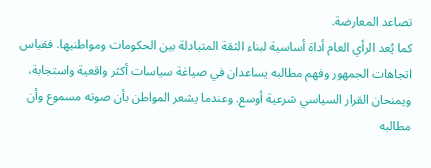تصاعد المعارضة.
كما يُعد الرأي العام أداة أساسية لبناء الثقة المتبادلة بين الحكومات ومواطنيها. فقياس اتجاهات الجمهور وفهم مطالبه يساعدان في صياغة سياسات أكثر واقعية واستجابة، ويمنحان القرار السياسي شرعية أوسع. وعندما يشعر المواطن بأن صوته مسموع وأن مطالبه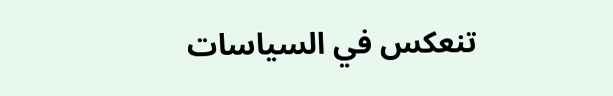تنعكس في السياسات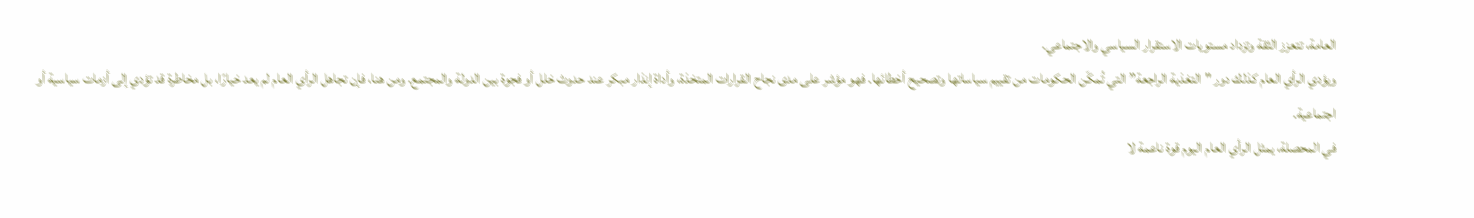العامة، تتعزز الثقة وتزداد مستويات الاستقرار السياسي والاجتماعي.
ويؤدي الرأي العام كذلك دور "التغذية الراجعة” التي تُمكّن الحكومات من تقييم سياساتها وتصحيح أخطائها. فهو مؤشر على مدى نجاح القرارات المتخذة، وأداة إنذار مبكر عند حدوث خلل أو فجوة بين الدولة والمجتمع. ومن هنا، فإن تجاهل الرأي العام لم يعد خيارًا، بل مخاطرة قد تؤدي إلى أزمات سياسية أو اجتماعية.
في المحصلة، يمثل الرأي العام اليوم قوة ناعمة لا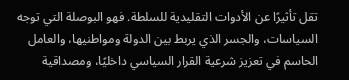تقل تأثيرًا عن الأدوات التقليدية للسلطة. فهو البوصلة التي توجه السياسات، والجسر الذي يربط بين الدولة ومواطنيها، والعامل الحاسم في تعزيز شرعية القرار السياسي داخليًا، ومصداقية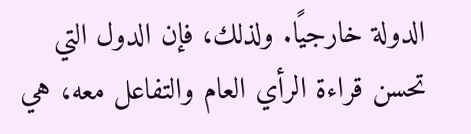الدولة خارجيًا. ولذلك، فإن الدول التي تحسن قراءة الرأي العام والتفاعل معه، هي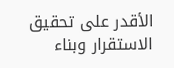الأقدر على تحقيق الاستقرار وبناء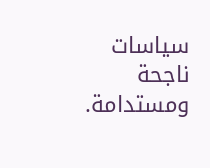سياسات ناجحة ومستدامة.